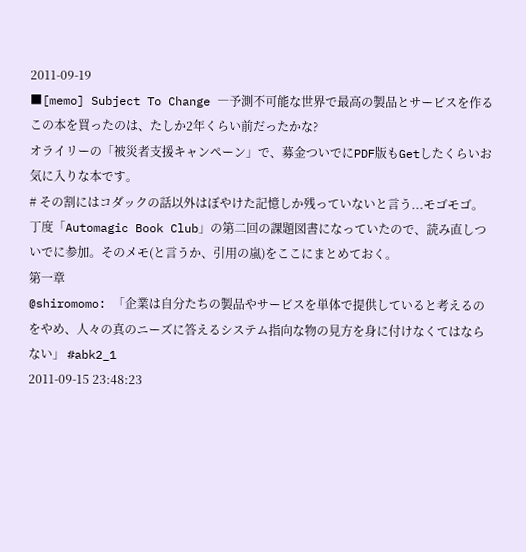2011-09-19
■[memo] Subject To Change ―予測不可能な世界で最高の製品とサービスを作る
この本を買ったのは、たしか2年くらい前だったかな?
オライリーの「被災者支援キャンペーン」で、募金ついでにPDF版もGetしたくらいお気に入りな本です。
# その割にはコダックの話以外はぼやけた記憶しか残っていないと言う...モゴモゴ。
丁度「Automagic Book Club」の第二回の課題図書になっていたので、読み直しついでに参加。そのメモ(と言うか、引用の嵐)をここにまとめておく。
第一章
@shiromomo: 「企業は自分たちの製品やサービスを単体で提供していると考えるのをやめ、人々の真のニーズに答えるシステム指向な物の見方を身に付けなくてはならない」 #abk2_1
2011-09-15 23:48:23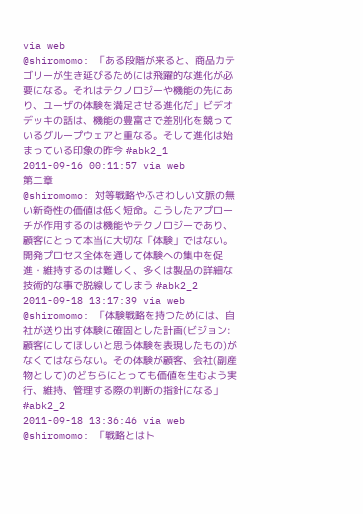via web
@shiromomo: 「ある段階が来ると、商品カテゴリーが生き延びるためには飛躍的な進化が必要になる。それはテクノロジーや機能の先にあり、ユーザの体験を満足させる進化だ」ビデオデッキの話は、機能の豊富さで差別化を競っているグループウェアと重なる。そして進化は始まっている印象の昨今 #abk2_1
2011-09-16 00:11:57 via web
第二章
@shiromomo: 対等戦略やふさわしい文脈の無い新奇性の価値は低く短命。こうしたアプローチが作用するのは機能やテクノロジーであり、顧客にとって本当に大切な「体験」ではない。開発プロセス全体を通して体験への集中を促進・維持するのは難しく、多くは製品の詳細な技術的な事で脱線してしまう #abk2_2
2011-09-18 13:17:39 via web
@shiromomo: 「体験戦略を持つためには、自社が送り出す体験に確固とした計画(ビジョン:顧客にしてほしいと思う体験を表現したもの)がなくてはならない。その体験が顧客、会社(副産物として)のどちらにとっても価値を生むよう実行、維持、管理する際の判断の指針になる」 #abk2_2
2011-09-18 13:36:46 via web
@shiromomo: 「戦略とはト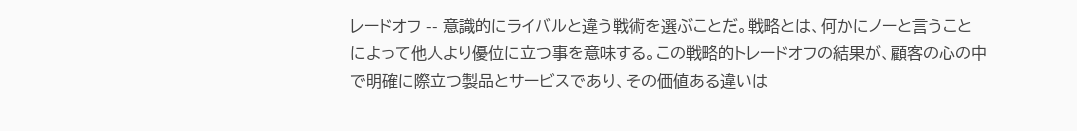レードオフ -- 意識的にライバルと違う戦術を選ぶことだ。戦略とは、何かにノーと言うことによって他人より優位に立つ事を意味する。この戦略的トレードオフの結果が、顧客の心の中で明確に際立つ製品とサービスであり、その価値ある違いは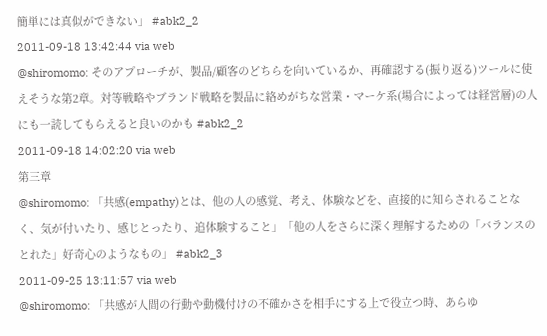簡単には真似ができない」 #abk2_2
2011-09-18 13:42:44 via web
@shiromomo: そのアプローチが、製品/顧客のどちらを向いているか、再確認する(振り返る)ツールに使えそうな第2章。対等戦略やブランド戦略を製品に絡めがちな営業・マーケ系(場合によっては経営層)の人にも一読してもらえると良いのかも #abk2_2
2011-09-18 14:02:20 via web
第三章
@shiromomo: 「共感(empathy)とは、他の人の感覚、考え、体験などを、直接的に知らされることなく、気が付いたり、感じとったり、追体験すること」「他の人をさらに深く理解するための「バランスのとれた」好奇心のようなもの」 #abk2_3
2011-09-25 13:11:57 via web
@shiromomo: 「共感が人間の行動や動機付けの不確かさを相手にする上で役立つ時、あらゆ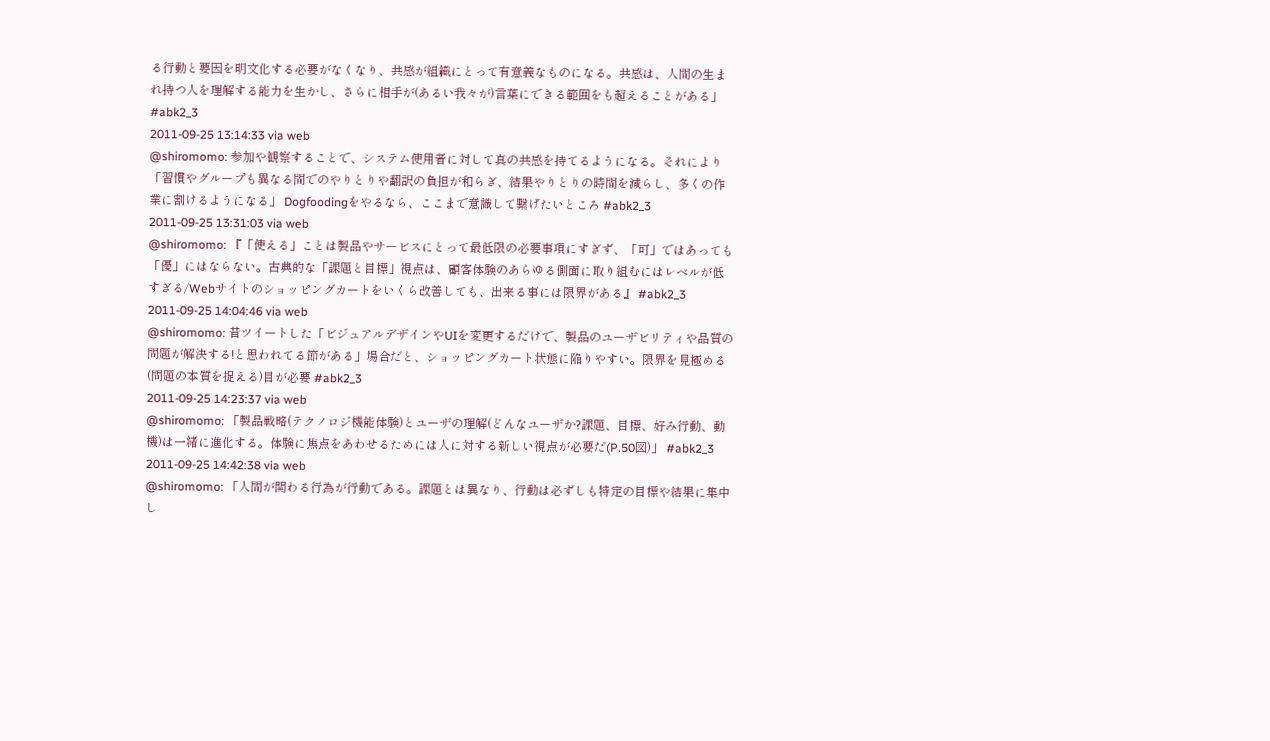る行動と要因を明文化する必要がなくなり、共感が組織にとって有意義なものになる。共感は、人間の生まれ持つ人を理解する能力を生かし、さらに相手が(あるい我々が)言葉にできる範囲をも超えることがある」 #abk2_3
2011-09-25 13:14:33 via web
@shiromomo: 参加や観察することで、システム使用者に対して真の共感を持てるようになる。それにより「習慣やグループも異なる間でのやりとりや翻訳の負担が和らぎ、結果やりとりの時間を減らし、多くの作業に割けるようになる」 Dogfoodingをやるなら、ここまで意識して繋げたいところ #abk2_3
2011-09-25 13:31:03 via web
@shiromomo: 『「使える」ことは製品やサービスにとって最低限の必要事項にすぎず、「可」ではあっても「優」にはならない。古典的な「課題と目標」視点は、顧客体験のあらゆる側面に取り組むにはレベルが低すぎる/Webサイトのショッピングカートをいくら改善しても、出来る事には限界がある』 #abk2_3
2011-09-25 14:04:46 via web
@shiromomo: 昔ツイートした「ビジュアルデザインやUIを変更するだけで、製品のユーザビリティや品質の問題が解決する!と思われてる節がある」場合だと、ショッピングカート状態に陥りやすい。限界を見極める(問題の本質を捉える)目が必要 #abk2_3
2011-09-25 14:23:37 via web
@shiromomo: 「製品戦略(テクノロジ機能体験)とユーザの理解(どんなユーザか?課題、目標、好み行動、動機)は一緒に進化する。体験に焦点をあわせるためには人に対する新しい視点が必要だ(P.50図)」 #abk2_3
2011-09-25 14:42:38 via web
@shiromomo: 「人間が関わる行為が行動である。課題とは異なり、行動は必ずしも特定の目標や結果に集中し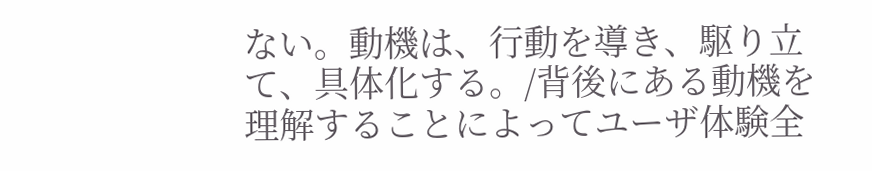ない。動機は、行動を導き、駆り立て、具体化する。/背後にある動機を理解することによってユーザ体験全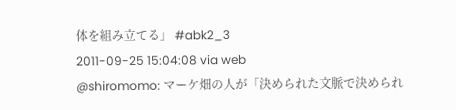体を組み立てる」 #abk2_3
2011-09-25 15:04:08 via web
@shiromomo: マーケ畑の人が「決められた文脈で決められ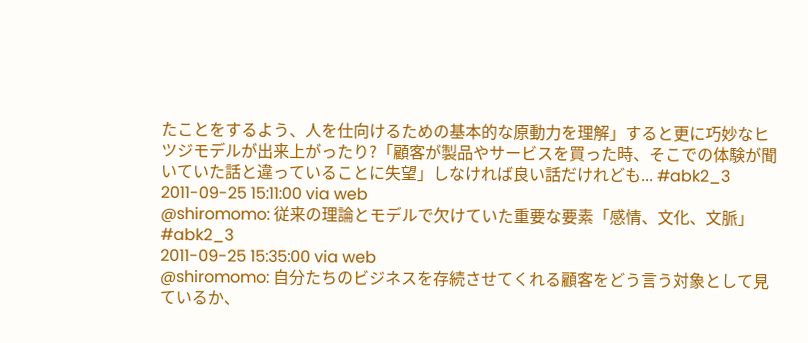たことをするよう、人を仕向けるための基本的な原動力を理解」すると更に巧妙なヒツジモデルが出来上がったり?「顧客が製品やサービスを買った時、そこでの体験が聞いていた話と違っていることに失望」しなければ良い話だけれども... #abk2_3
2011-09-25 15:11:00 via web
@shiromomo: 従来の理論とモデルで欠けていた重要な要素「感情、文化、文脈」 #abk2_3
2011-09-25 15:35:00 via web
@shiromomo: 自分たちのビジネスを存続させてくれる顧客をどう言う対象として見ているか、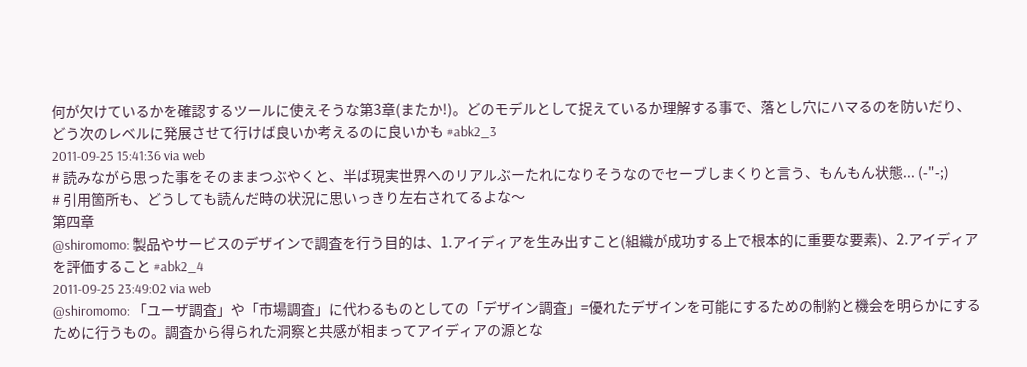何が欠けているかを確認するツールに使えそうな第3章(またか!)。どのモデルとして捉えているか理解する事で、落とし穴にハマるのを防いだり、どう次のレベルに発展させて行けば良いか考えるのに良いかも #abk2_3
2011-09-25 15:41:36 via web
# 読みながら思った事をそのままつぶやくと、半ば現実世界へのリアルぶーたれになりそうなのでセーブしまくりと言う、もんもん状態... (-"-;)
# 引用箇所も、どうしても読んだ時の状況に思いっきり左右されてるよな〜
第四章
@shiromomo: 製品やサービスのデザインで調査を行う目的は、1.アイディアを生み出すこと(組織が成功する上で根本的に重要な要素)、2.アイディアを評価すること #abk2_4
2011-09-25 23:49:02 via web
@shiromomo: 「ユーザ調査」や「市場調査」に代わるものとしての「デザイン調査」=優れたデザインを可能にするための制約と機会を明らかにするために行うもの。調査から得られた洞察と共感が相まってアイディアの源とな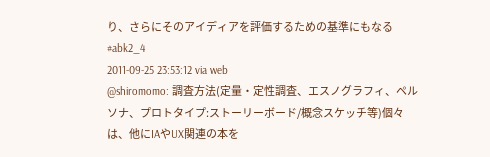り、さらにそのアイディアを評価するための基準にもなる #abk2_4
2011-09-25 23:53:12 via web
@shiromomo: 調査方法(定量・定性調査、エスノグラフィ、ペルソナ、プロトタイプ:ストーリーボード/概念スケッチ等)個々は、他にIAやUX関連の本を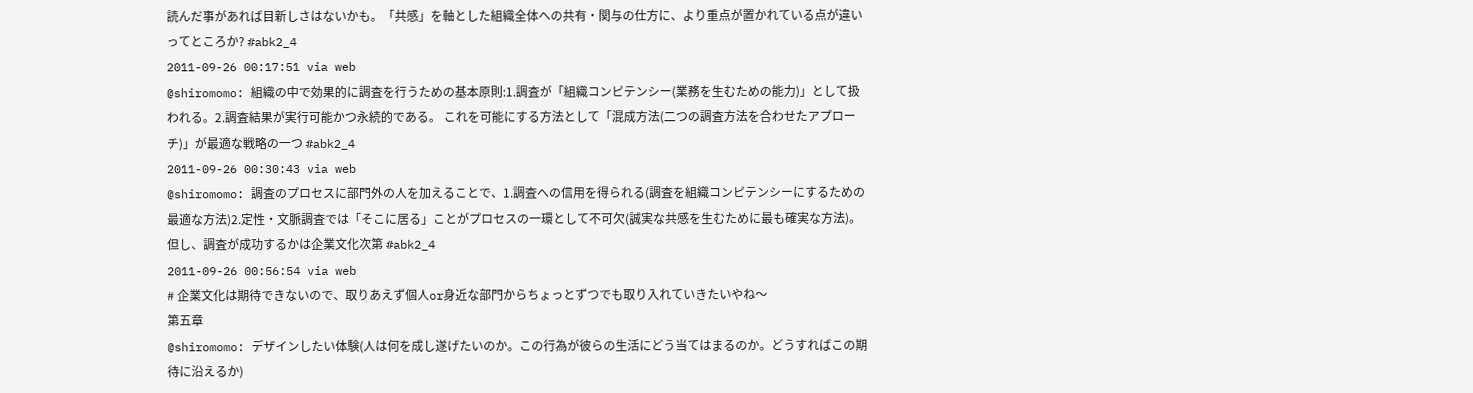読んだ事があれば目新しさはないかも。「共感」を軸とした組織全体への共有・関与の仕方に、より重点が置かれている点が違いってところか? #abk2_4
2011-09-26 00:17:51 via web
@shiromomo: 組織の中で効果的に調査を行うための基本原則:1.調査が「組織コンピテンシー(業務を生むための能力)」として扱われる。2.調査結果が実行可能かつ永続的である。 これを可能にする方法として「混成方法(二つの調査方法を合わせたアプローチ)」が最適な戦略の一つ #abk2_4
2011-09-26 00:30:43 via web
@shiromomo: 調査のプロセスに部門外の人を加えることで、1.調査への信用を得られる(調査を組織コンピテンシーにするための最適な方法)2.定性・文脈調査では「そこに居る」ことがプロセスの一環として不可欠(誠実な共感を生むために最も確実な方法)。但し、調査が成功するかは企業文化次第 #abk2_4
2011-09-26 00:56:54 via web
# 企業文化は期待できないので、取りあえず個人or身近な部門からちょっとずつでも取り入れていきたいやね〜
第五章
@shiromomo: デザインしたい体験(人は何を成し遂げたいのか。この行為が彼らの生活にどう当てはまるのか。どうすればこの期待に沿えるか)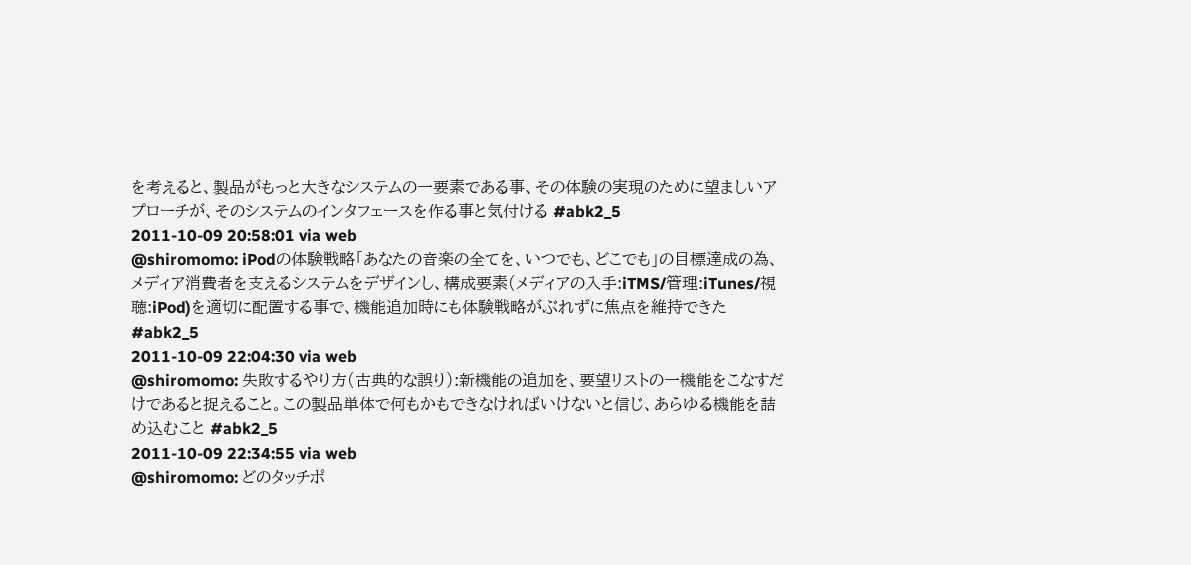を考えると、製品がもっと大きなシステムの一要素である事、その体験の実現のために望ましいアプローチが、そのシステムのインタフェースを作る事と気付ける #abk2_5
2011-10-09 20:58:01 via web
@shiromomo: iPodの体験戦略「あなたの音楽の全てを、いつでも、どこでも」の目標達成の為、メディア消費者を支えるシステムをデザインし、構成要素(メディアの入手:iTMS/管理:iTunes/視聴:iPod)を適切に配置する事で、機能追加時にも体験戦略がぶれずに焦点を維持できた #abk2_5
2011-10-09 22:04:30 via web
@shiromomo: 失敗するやり方(古典的な誤り):新機能の追加を、要望リストの一機能をこなすだけであると捉えること。この製品単体で何もかもできなければいけないと信じ、あらゆる機能を詰め込むこと #abk2_5
2011-10-09 22:34:55 via web
@shiromomo: どのタッチポ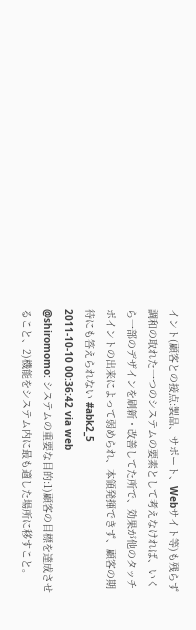イント(顧客との接点:製品、サポート、Webサイト等)も残らず調和の取れた一つのシステムの要素として考えなければ、いくら一部のデザインを刷新・改善してた所で、効果が他のタッチポイントの出来によって弱められ、本領発揮できず、顧客の期待にも答えられない #abk2_5
2011-10-10 00:36:42 via web
@shiromomo: システムの重要な目的:1)顧客の目標を達成させること、2)機能をシステム内に最も適した場所に移すこと。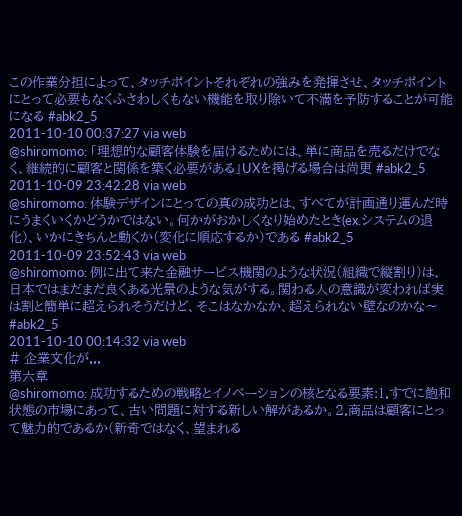この作業分担によって、タッチポイントそれぞれの強みを発揮させ、タッチポイントにとって必要もなくふさわしくもない機能を取り除いて不満を予防することが可能になる #abk2_5
2011-10-10 00:37:27 via web
@shiromomo: 「理想的な顧客体験を届けるためには、単に商品を売るだけでなく、継続的に顧客と関係を築く必要がある」UXを掲げる場合は尚更 #abk2_5
2011-10-09 23:42:28 via web
@shiromomo: 体験デザインにとっての真の成功とは、すべてが計画通り運んだ時にうまくいくかどうかではない。何かがおかしくなり始めたとき(ex.システムの退化)、いかにきちんと動くか(変化に順応するか)である #abk2_5
2011-10-09 23:52:43 via web
@shiromomo: 例に出て来た金融サービス機関のような状況(組織で縦割り)は、日本ではまだまだ良くある光景のような気がする。関わる人の意識が変われば実は割と簡単に超えられそうだけど、そこはなかなか、超えられない壁なのかな〜 #abk2_5
2011-10-10 00:14:32 via web
# 企業文化が...
第六章
@shiromomo: 成功するための戦略とイノベーションの核となる要素:1.すでに飽和状態の市場にあって、古い問題に対する新しい解があるか。2.商品は顧客にとって魅力的であるか(新奇ではなく、望まれる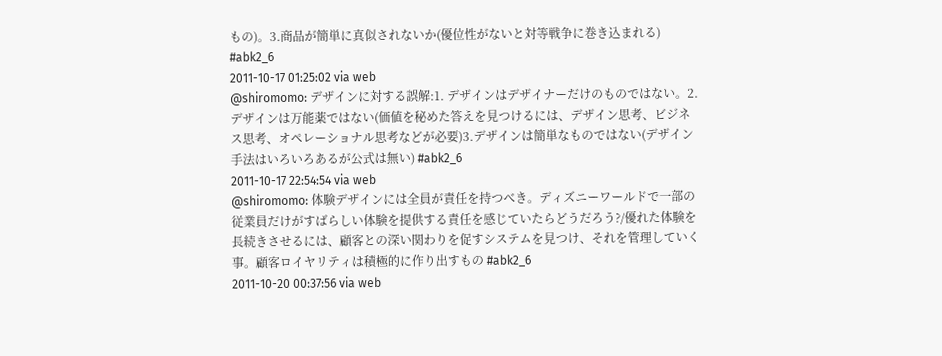もの)。3.商品が簡単に真似されないか(優位性がないと対等戦争に巻き込まれる) #abk2_6
2011-10-17 01:25:02 via web
@shiromomo: デザインに対する誤解:1. デザインはデザイナーだけのものではない。2.デザインは万能薬ではない(価値を秘めた答えを見つけるには、デザイン思考、ビジネス思考、オペレーショナル思考などが必要)3.デザインは簡単なものではない(デザイン手法はいろいろあるが公式は無い) #abk2_6
2011-10-17 22:54:54 via web
@shiromomo: 体験デザインには全員が責任を持つべき。ディズニーワールドで一部の従業員だけがすばらしい体験を提供する責任を感じていたらどうだろう?/優れた体験を長続きさせるには、顧客との深い関わりを促すシステムを見つけ、それを管理していく事。顧客ロイヤリティは積極的に作り出すもの #abk2_6
2011-10-20 00:37:56 via web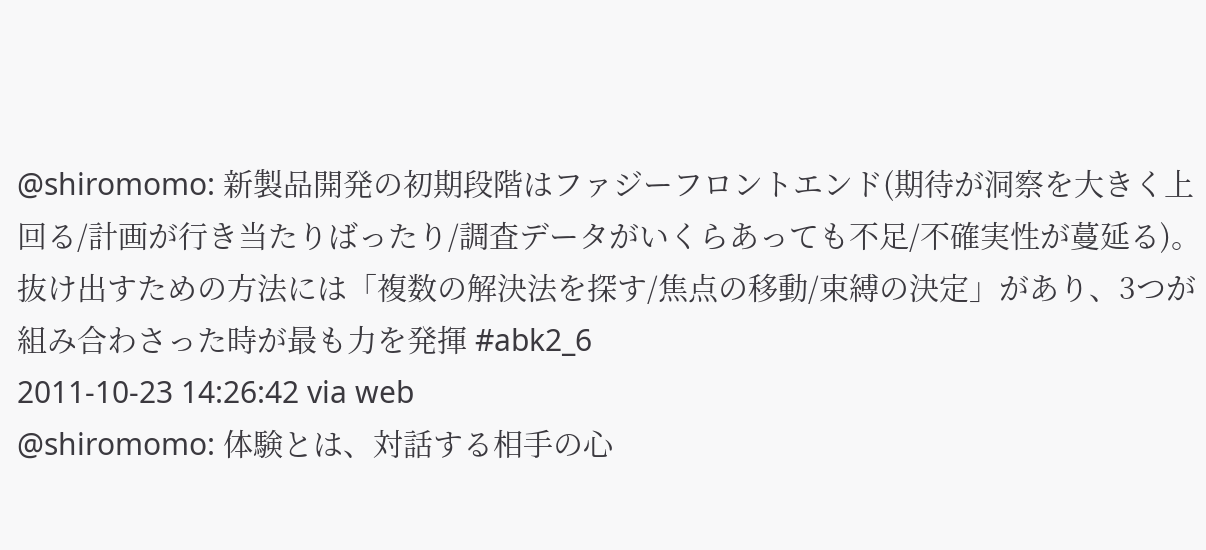@shiromomo: 新製品開発の初期段階はファジーフロントエンド(期待が洞察を大きく上回る/計画が行き当たりばったり/調査データがいくらあっても不足/不確実性が蔓延る)。抜け出すための方法には「複数の解決法を探す/焦点の移動/束縛の決定」があり、3つが組み合わさった時が最も力を発揮 #abk2_6
2011-10-23 14:26:42 via web
@shiromomo: 体験とは、対話する相手の心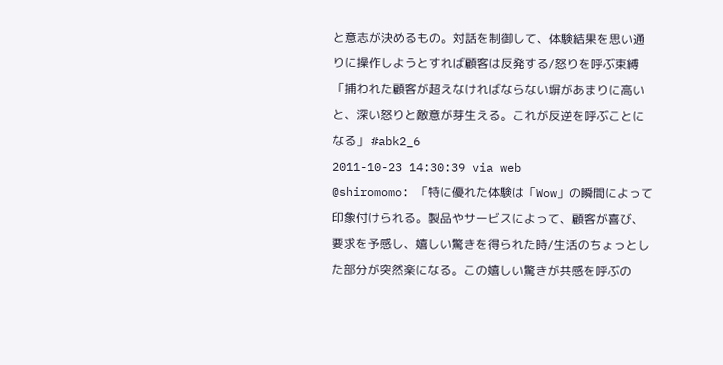と意志が決めるもの。対話を制御して、体験結果を思い通りに操作しようとすれば顧客は反発する/怒りを呼ぶ束縛「捕われた顧客が超えなければならない塀があまりに高いと、深い怒りと敵意が芽生える。これが反逆を呼ぶことになる」 #abk2_6
2011-10-23 14:30:39 via web
@shiromomo: 「特に優れた体験は「Wow」の瞬間によって印象付けられる。製品やサービスによって、顧客が喜び、要求を予感し、嬉しい驚きを得られた時/生活のちょっとした部分が突然楽になる。この嬉しい驚きが共感を呼ぶの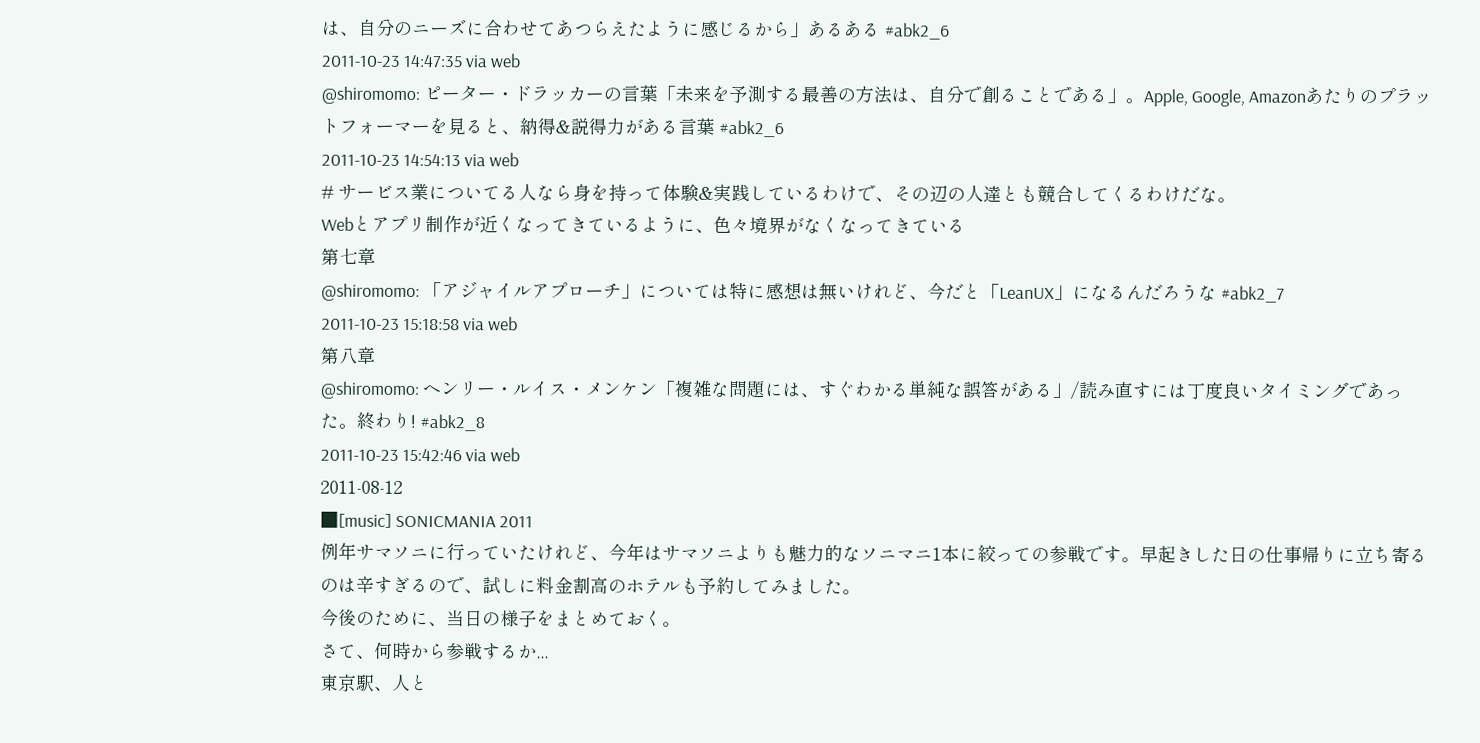は、自分のニーズに合わせてあつらえたように感じるから」あるある #abk2_6
2011-10-23 14:47:35 via web
@shiromomo: ピーター・ドラッカーの言葉「未来を予測する最善の方法は、自分で創ることである」。Apple, Google, Amazonあたりのプラットフォーマーを見ると、納得&説得力がある言葉 #abk2_6
2011-10-23 14:54:13 via web
# サービス業についてる人なら身を持って体験&実践しているわけで、その辺の人達とも競合してくるわけだな。
Webとアプリ制作が近くなってきているように、色々境界がなくなってきている
第七章
@shiromomo: 「アジャイルアプローチ」については特に感想は無いけれど、今だと「LeanUX」になるんだろうな #abk2_7
2011-10-23 15:18:58 via web
第八章
@shiromomo: ヘンリー・ルイス・メンケン「複雑な問題には、すぐわかる単純な誤答がある」/読み直すには丁度良いタイミングであった。終わり! #abk2_8
2011-10-23 15:42:46 via web
2011-08-12
■[music] SONICMANIA 2011
例年サマソニに行っていたけれど、今年はサマソニよりも魅力的なソニマニ1本に絞っての参戦です。早起きした日の仕事帰りに立ち寄るのは辛すぎるので、試しに料金割高のホテルも予約してみました。
今後のために、当日の様子をまとめておく。
さて、何時から参戦するか...
東京駅、人と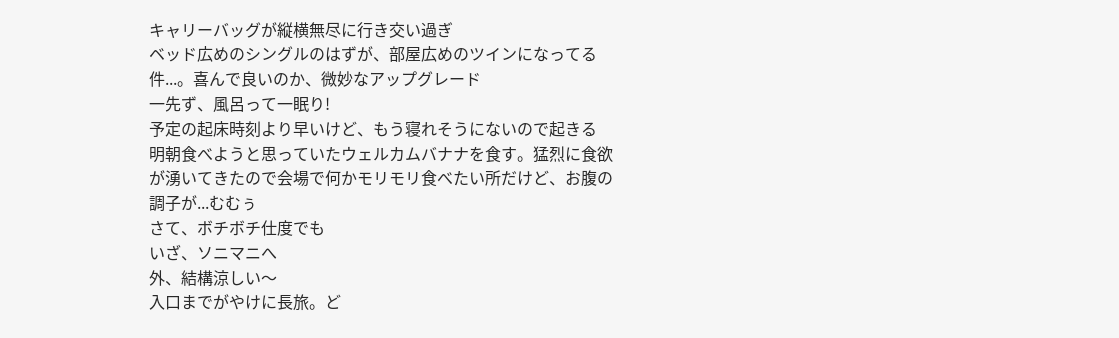キャリーバッグが縦横無尽に行き交い過ぎ
ベッド広めのシングルのはずが、部屋広めのツインになってる件...。喜んで良いのか、微妙なアップグレード
一先ず、風呂って一眠り!
予定の起床時刻より早いけど、もう寝れそうにないので起きる
明朝食べようと思っていたウェルカムバナナを食す。猛烈に食欲が湧いてきたので会場で何かモリモリ食べたい所だけど、お腹の調子が...むむぅ
さて、ボチボチ仕度でも
いざ、ソニマニへ
外、結構涼しい〜
入口までがやけに長旅。ど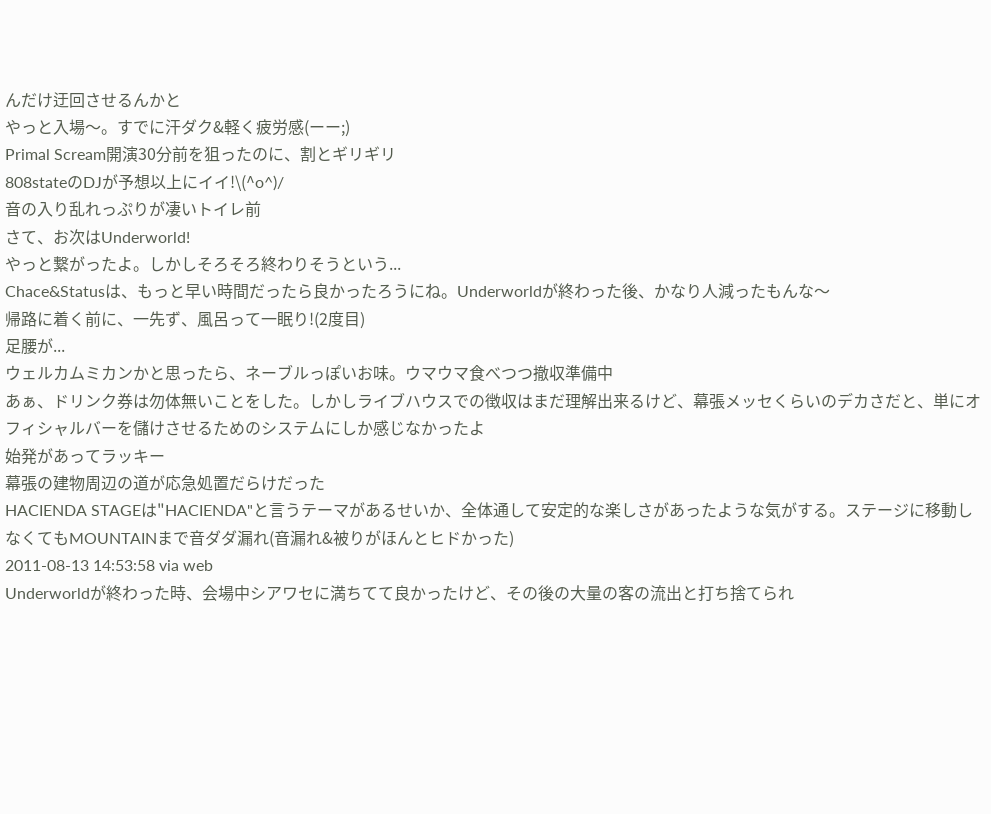んだけ迂回させるんかと
やっと入場〜。すでに汗ダク&軽く疲労感(ーー;)
Primal Scream開演30分前を狙ったのに、割とギリギリ
808stateのDJが予想以上にイイ!\(^o^)/
音の入り乱れっぷりが凄いトイレ前
さて、お次はUnderworld!
やっと繋がったよ。しかしそろそろ終わりそうという...
Chace&Statusは、もっと早い時間だったら良かったろうにね。Underworldが終わった後、かなり人減ったもんな〜
帰路に着く前に、一先ず、風呂って一眠り!(2度目)
足腰が...
ウェルカムミカンかと思ったら、ネーブルっぽいお味。ウマウマ食べつつ撤収準備中
あぁ、ドリンク券は勿体無いことをした。しかしライブハウスでの徴収はまだ理解出来るけど、幕張メッセくらいのデカさだと、単にオフィシャルバーを儲けさせるためのシステムにしか感じなかったよ
始発があってラッキー
幕張の建物周辺の道が応急処置だらけだった
HACIENDA STAGEは"HACIENDA"と言うテーマがあるせいか、全体通して安定的な楽しさがあったような気がする。ステージに移動しなくてもMOUNTAINまで音ダダ漏れ(音漏れ&被りがほんとヒドかった)
2011-08-13 14:53:58 via web
Underworldが終わった時、会場中シアワセに満ちてて良かったけど、その後の大量の客の流出と打ち捨てられ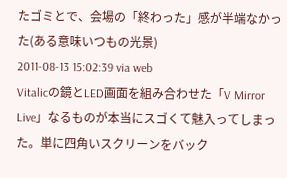たゴミとで、会場の「終わった」感が半端なかった(ある意味いつもの光景)
2011-08-13 15:02:39 via web
Vitalicの鏡とLED画面を組み合わせた「V Mirror Live」なるものが本当にスゴくて魅入ってしまった。単に四角いスクリーンをバック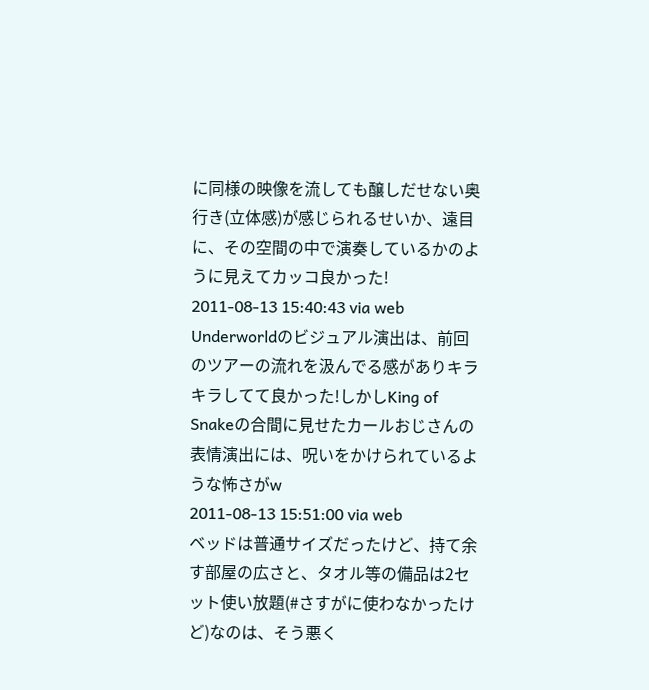に同様の映像を流しても醸しだせない奥行き(立体感)が感じられるせいか、遠目に、その空間の中で演奏しているかのように見えてカッコ良かった!
2011-08-13 15:40:43 via web
Underworldのビジュアル演出は、前回のツアーの流れを汲んでる感がありキラキラしてて良かった!しかしKing of Snakeの合間に見せたカールおじさんの表情演出には、呪いをかけられているような怖さがw
2011-08-13 15:51:00 via web
ベッドは普通サイズだったけど、持て余す部屋の広さと、タオル等の備品は2セット使い放題(#さすがに使わなかったけど)なのは、そう悪く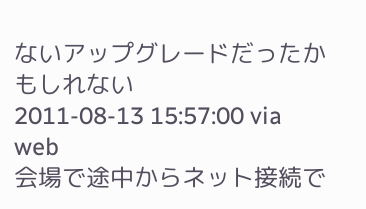ないアップグレードだったかもしれない
2011-08-13 15:57:00 via web
会場で途中からネット接続で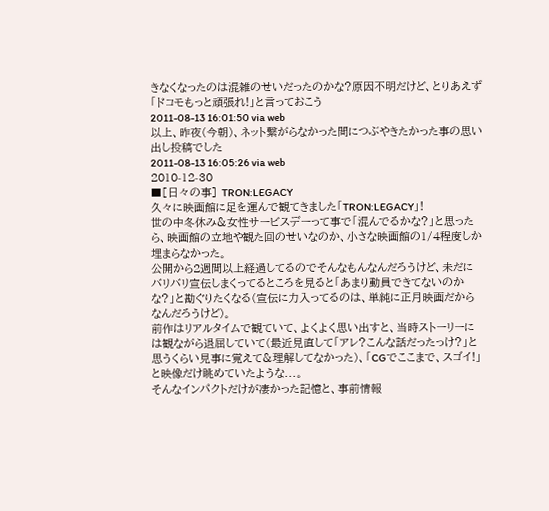きなくなったのは混雑のせいだったのかな?原因不明だけど、とりあえず「ドコモもっと頑張れ!」と言っておこう
2011-08-13 16:01:50 via web
以上、昨夜(今朝)、ネット繋がらなかった間につぶやきたかった事の思い出し投稿でした
2011-08-13 16:05:26 via web
2010-12-30
■[日々の事] TRON:LEGACY
久々に映画館に足を運んで観てきました「TRON:LEGACY」!
世の中冬休み&女性サービスデーって事で「混んでるかな?」と思ったら、映画館の立地や観た回のせいなのか、小さな映画館の1/4程度しか埋まらなかった。
公開から2週間以上経過してるのでそんなもんなんだろうけど、未だにバリバリ宣伝しまくってるところを見ると「あまり動員できてないのかな?」と勘ぐりたくなる(宣伝に力入ってるのは、単純に正月映画だからなんだろうけど)。
前作はリアルタイムで観ていて、よくよく思い出すと、当時ストーリーには観ながら退屈していて(最近見直して「アレ?こんな話だったっけ?」と思うくらい見事に覚えて&理解してなかった)、「CGでここまで、スゴイ!」と映像だけ眺めていたような...。
そんなインパクトだけが凄かった記憶と、事前情報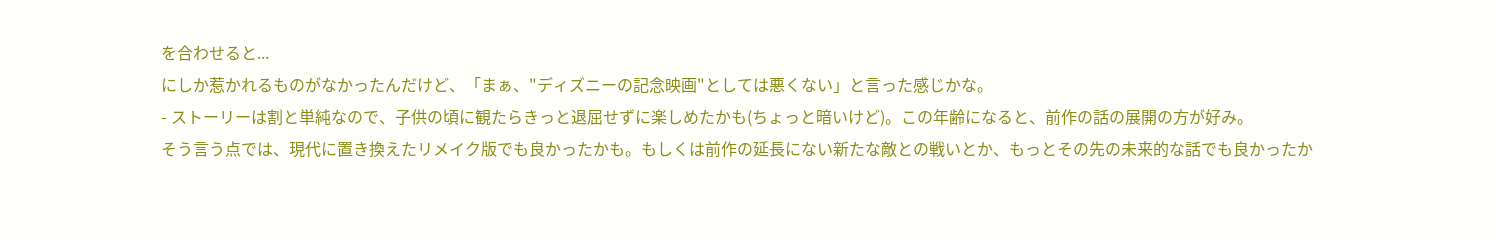を合わせると...
にしか惹かれるものがなかったんだけど、「まぁ、"ディズニーの記念映画"としては悪くない」と言った感じかな。
- ストーリーは割と単純なので、子供の頃に観たらきっと退屈せずに楽しめたかも(ちょっと暗いけど)。この年齢になると、前作の話の展開の方が好み。
そう言う点では、現代に置き換えたリメイク版でも良かったかも。もしくは前作の延長にない新たな敵との戦いとか、もっとその先の未来的な話でも良かったか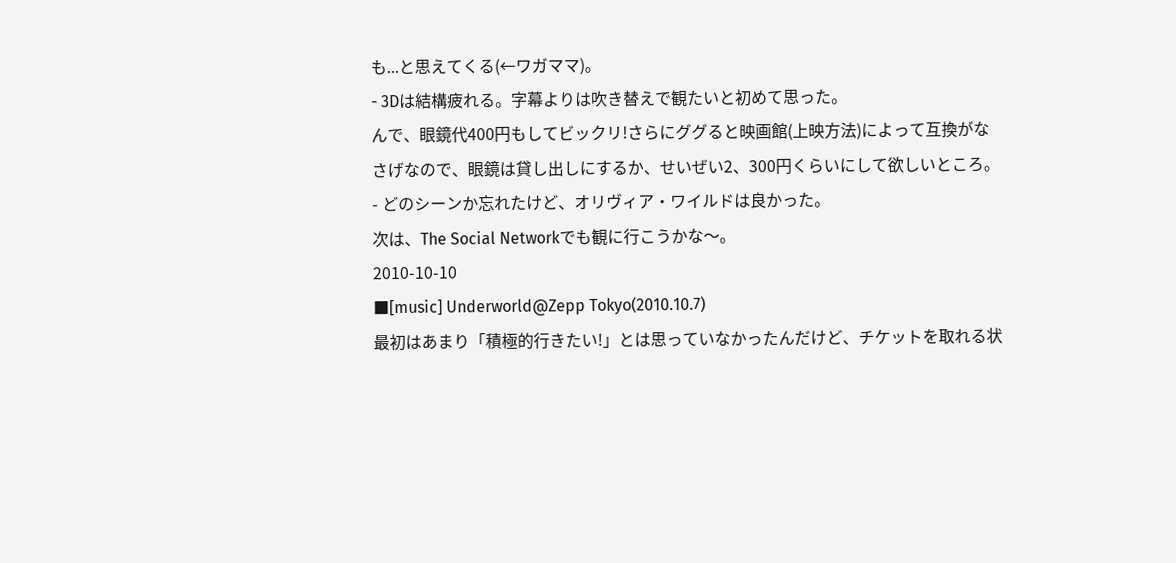も...と思えてくる(←ワガママ)。
- 3Dは結構疲れる。字幕よりは吹き替えで観たいと初めて思った。
んで、眼鏡代400円もしてビックリ!さらにググると映画館(上映方法)によって互換がなさげなので、眼鏡は貸し出しにするか、せいぜい2、300円くらいにして欲しいところ。
- どのシーンか忘れたけど、オリヴィア・ワイルドは良かった。
次は、The Social Networkでも観に行こうかな〜。
2010-10-10
■[music] Underworld@Zepp Tokyo(2010.10.7)
最初はあまり「積極的行きたい!」とは思っていなかったんだけど、チケットを取れる状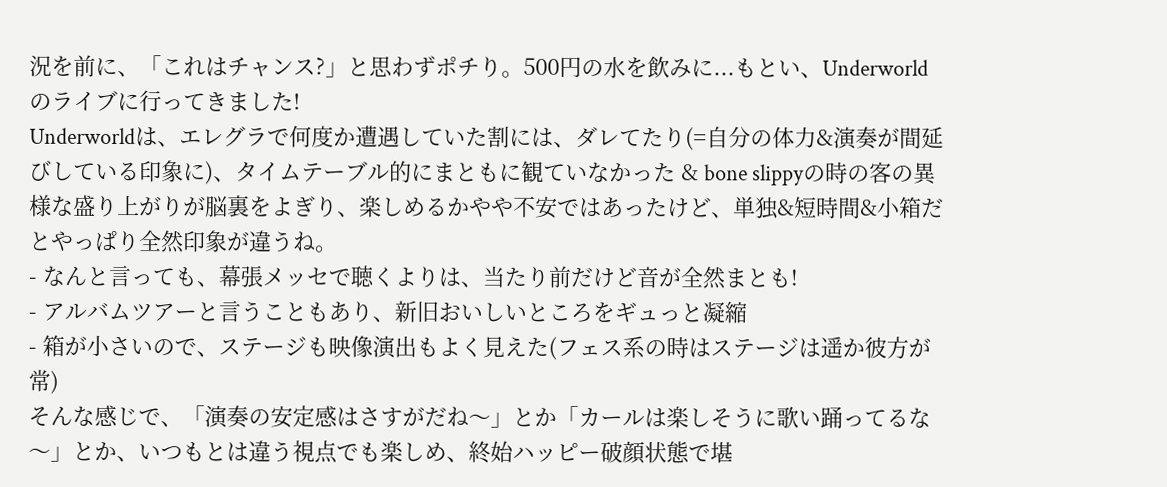況を前に、「これはチャンス?」と思わずポチり。500円の水を飲みに...もとい、Underworldのライブに行ってきました!
Underworldは、エレグラで何度か遭遇していた割には、ダレてたり(=自分の体力&演奏が間延びしている印象に)、タイムテーブル的にまともに観ていなかった & bone slippyの時の客の異様な盛り上がりが脳裏をよぎり、楽しめるかやや不安ではあったけど、単独&短時間&小箱だとやっぱり全然印象が違うね。
- なんと言っても、幕張メッセで聴くよりは、当たり前だけど音が全然まとも!
- アルバムツアーと言うこともあり、新旧おいしいところをギュっと凝縮
- 箱が小さいので、ステージも映像演出もよく見えた(フェス系の時はステージは遥か彼方が常)
そんな感じで、「演奏の安定感はさすがだね〜」とか「カールは楽しそうに歌い踊ってるな〜」とか、いつもとは違う視点でも楽しめ、終始ハッピー破顔状態で堪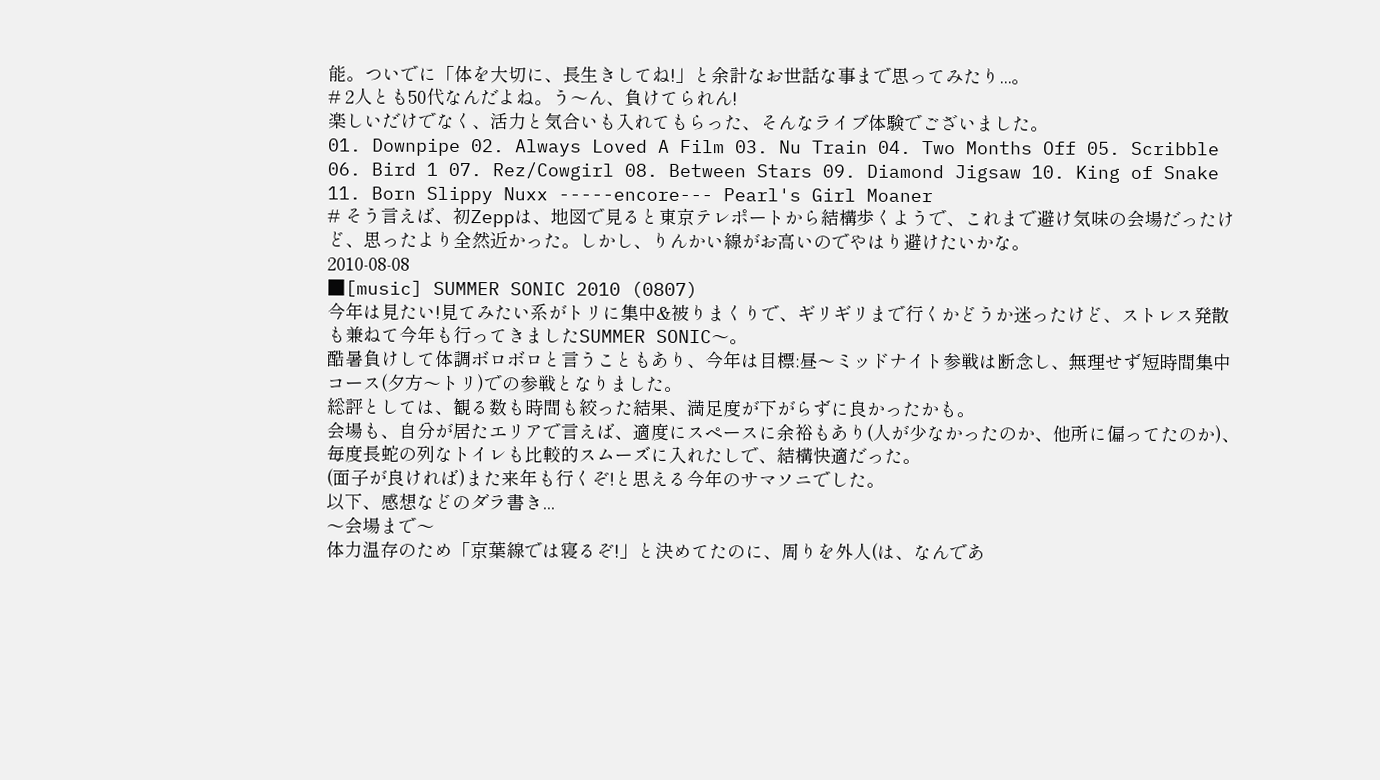能。ついでに「体を大切に、長生きしてね!」と余計なお世話な事まで思ってみたり...。
# 2人とも50代なんだよね。う〜ん、負けてられん!
楽しいだけでなく、活力と気合いも入れてもらった、そんなライブ体験でございました。
01. Downpipe 02. Always Loved A Film 03. Nu Train 04. Two Months Off 05. Scribble 06. Bird 1 07. Rez/Cowgirl 08. Between Stars 09. Diamond Jigsaw 10. King of Snake 11. Born Slippy Nuxx -----encore--- Pearl's Girl Moaner
# そう言えば、初Zeppは、地図で見ると東京テレポートから結構歩くようで、これまで避け気味の会場だったけど、思ったより全然近かった。しかし、りんかい線がお高いのでやはり避けたいかな。
2010-08-08
■[music] SUMMER SONIC 2010 (0807)
今年は見たい!見てみたい系がトリに集中&被りまくりで、ギリギリまで行くかどうか迷ったけど、ストレス発散も兼ねて今年も行ってきましたSUMMER SONIC〜。
酷暑負けして体調ボロボロと言うこともあり、今年は目標:昼〜ミッドナイト参戦は断念し、無理せず短時間集中コース(夕方〜トリ)での参戦となりました。
総評としては、観る数も時間も絞った結果、満足度が下がらずに良かったかも。
会場も、自分が居たエリアで言えば、適度にスペースに余裕もあり(人が少なかったのか、他所に偏ってたのか)、毎度長蛇の列なトイレも比較的スムーズに入れたしで、結構快適だった。
(面子が良ければ)また来年も行くぞ!と思える今年のサマソニでした。
以下、感想などのダラ書き...
〜会場まで〜
体力温存のため「京葉線では寝るぞ!」と決めてたのに、周りを外人(は、なんであ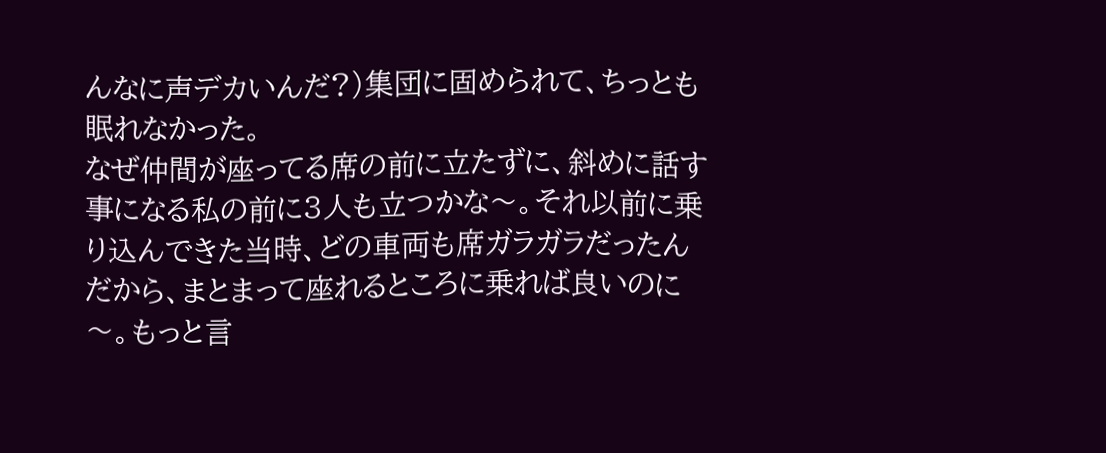んなに声デカいんだ?)集団に固められて、ちっとも眠れなかった。
なぜ仲間が座ってる席の前に立たずに、斜めに話す事になる私の前に3人も立つかな〜。それ以前に乗り込んできた当時、どの車両も席ガラガラだったんだから、まとまって座れるところに乗れば良いのに〜。もっと言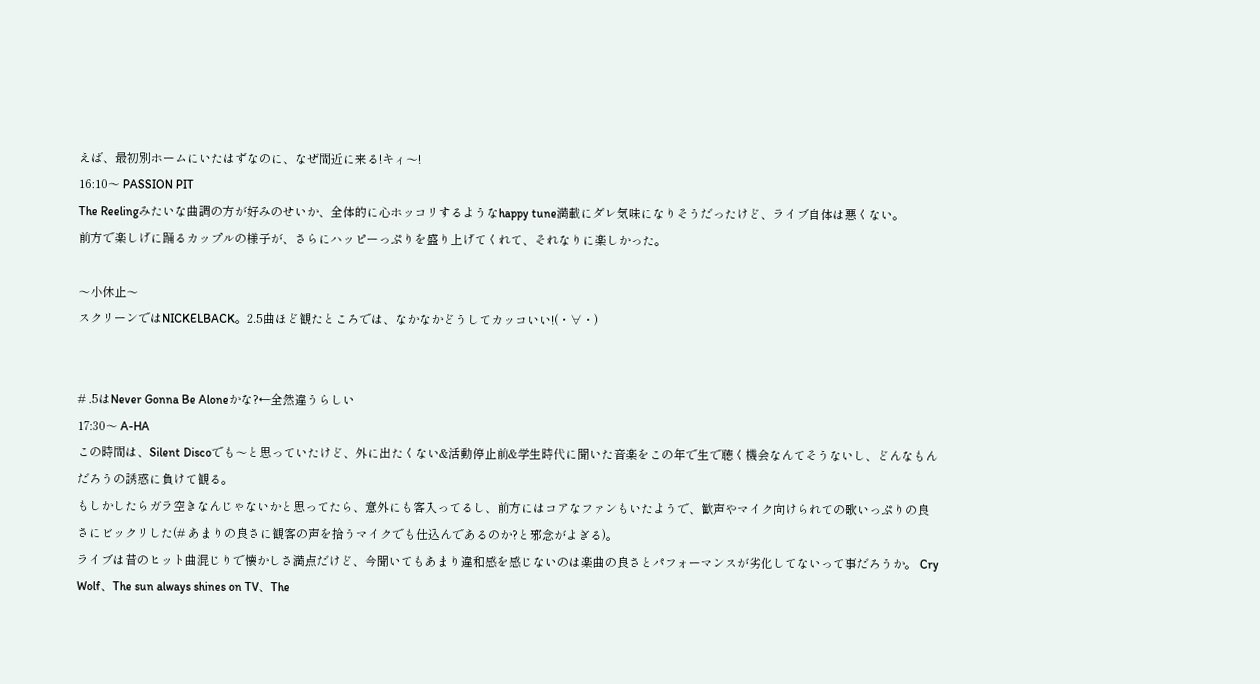えば、最初別ホームにいたはずなのに、なぜ間近に来る!キィ〜!
16:10〜 PASSION PIT
The Reelingみたいな曲調の方が好みのせいか、全体的に心ホッコリするようなhappy tune満載にダレ気味になりそうだったけど、ライブ自体は悪くない。
前方で楽しげに踊るカップルの様子が、さらにハッピーっぷりを盛り上げてくれて、それなりに楽しかった。

〜小休止〜
スクリーンではNICKELBACK。2.5曲ほど観たところでは、なかなかどうしてカッコいい!(・∀・)


# .5はNever Gonna Be Aloneかな?←全然違うらしい
17:30〜 A-HA
この時間は、Silent Discoでも〜と思っていたけど、外に出たくない&活動停止前&学生時代に聞いた音楽をこの年で生で聴く機会なんてそうないし、どんなもんだろうの誘惑に負けて観る。
もしかしたらガラ空きなんじゃないかと思ってたら、意外にも客入ってるし、前方にはコアなファンもいたようで、歓声やマイク向けられての歌いっぷりの良さにビックリした(# あまりの良さに観客の声を拾うマイクでも仕込んであるのか?と邪念がよぎる)。
ライブは昔のヒット曲混じりで懐かしさ満点だけど、今聞いてもあまり違和感を感じないのは楽曲の良さとパフォーマンスが劣化してないって事だろうか。 Cry Wolf、The sun always shines on TV、The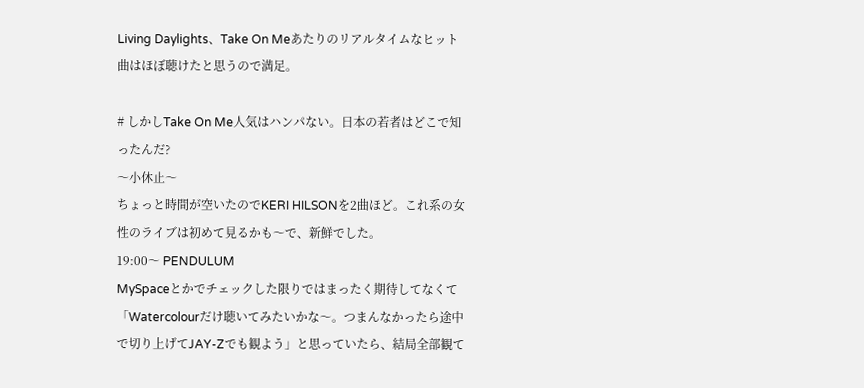Living Daylights、Take On Meあたりのリアルタイムなヒット曲はほぼ聴けたと思うので満足。

# しかしTake On Me人気はハンパない。日本の若者はどこで知ったんだ?
〜小休止〜
ちょっと時間が空いたのでKERI HILSONを2曲ほど。これ系の女性のライブは初めて見るかも〜で、新鮮でした。
19:00〜 PENDULUM
MySpaceとかでチェックした限りではまったく期待してなくて「Watercolourだけ聴いてみたいかな〜。つまんなかったら途中で切り上げてJAY-Zでも観よう」と思っていたら、結局全部観て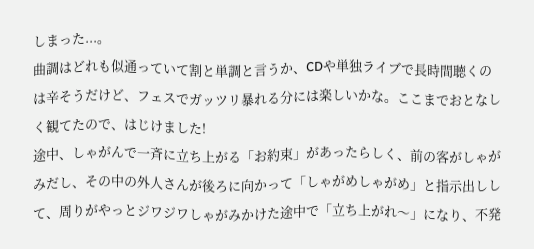しまった...。
曲調はどれも似通っていて割と単調と言うか、CDや単独ライブで長時間聴くのは辛そうだけど、フェスでガッツリ暴れる分には楽しいかな。ここまでおとなしく観てたので、はじけました!
途中、しゃがんで一斉に立ち上がる「お約束」があったらしく、前の客がしゃがみだし、その中の外人さんが後ろに向かって「しゃがめしゃがめ」と指示出しして、周りがやっとジワジワしゃがみかけた途中で「立ち上がれ〜」になり、不発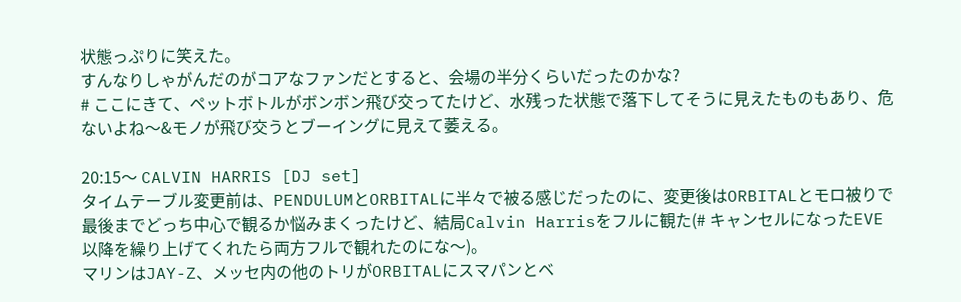状態っぷりに笑えた。
すんなりしゃがんだのがコアなファンだとすると、会場の半分くらいだったのかな?
# ここにきて、ペットボトルがボンボン飛び交ってたけど、水残った状態で落下してそうに見えたものもあり、危ないよね〜&モノが飛び交うとブーイングに見えて萎える。

20:15〜 CALVIN HARRIS [DJ set]
タイムテーブル変更前は、PENDULUMとORBITALに半々で被る感じだったのに、変更後はORBITALとモロ被りで最後までどっち中心で観るか悩みまくったけど、結局Calvin Harrisをフルに観た(# キャンセルになったEVE以降を繰り上げてくれたら両方フルで観れたのにな〜)。
マリンはJAY-Z、メッセ内の他のトリがORBITALにスマパンとベ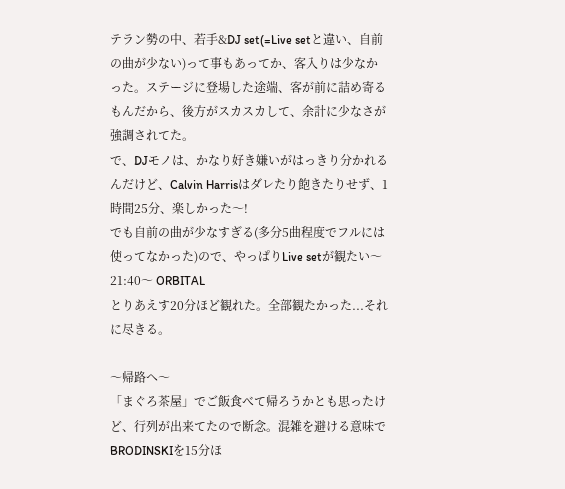テラン勢の中、若手&DJ set(=Live setと違い、自前の曲が少ない)って事もあってか、客入りは少なかった。ステージに登場した途端、客が前に詰め寄るもんだから、後方がスカスカして、余計に少なさが強調されてた。
で、DJモノは、かなり好き嫌いがはっきり分かれるんだけど、Calvin Harrisはダレたり飽きたりせず、1時間25分、楽しかった〜!
でも自前の曲が少なすぎる(多分5曲程度でフルには使ってなかった)ので、やっぱりLive setが観たい〜
21:40〜 ORBITAL
とりあえす20分ほど観れた。全部観たかった...それに尽きる。

〜帰路へ〜
「まぐろ茶屋」でご飯食べて帰ろうかとも思ったけど、行列が出来てたので断念。混雑を避ける意味でBRODINSKIを15分ほ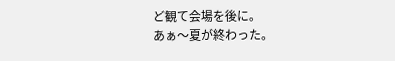ど観て会場を後に。
あぁ〜夏が終わった。